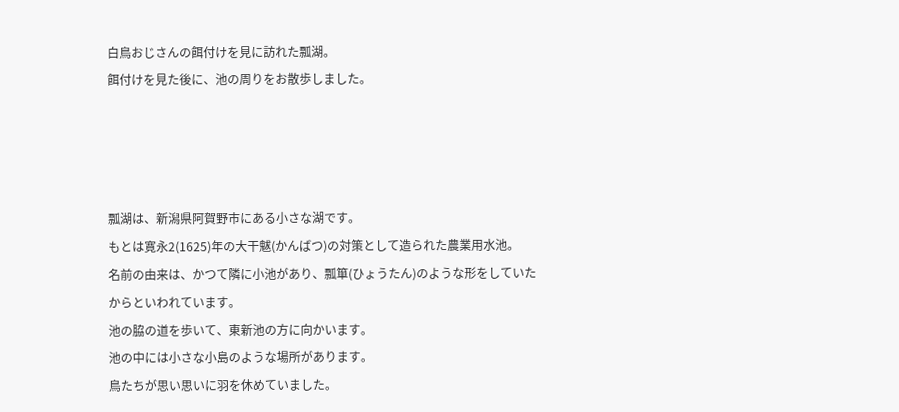白鳥おじさんの餌付けを見に訪れた瓢湖。
餌付けを見た後に、池の周りをお散歩しました。




瓢湖は、新潟県阿賀野市にある小さな湖です。
もとは寛永2(1625)年の大干魃(かんばつ)の対策として造られた農業用水池。
名前の由来は、かつて隣に小池があり、瓢箪(ひょうたん)のような形をしていた
からといわれています。
池の脇の道を歩いて、東新池の方に向かいます。
池の中には小さな小島のような場所があります。
鳥たちが思い思いに羽を休めていました。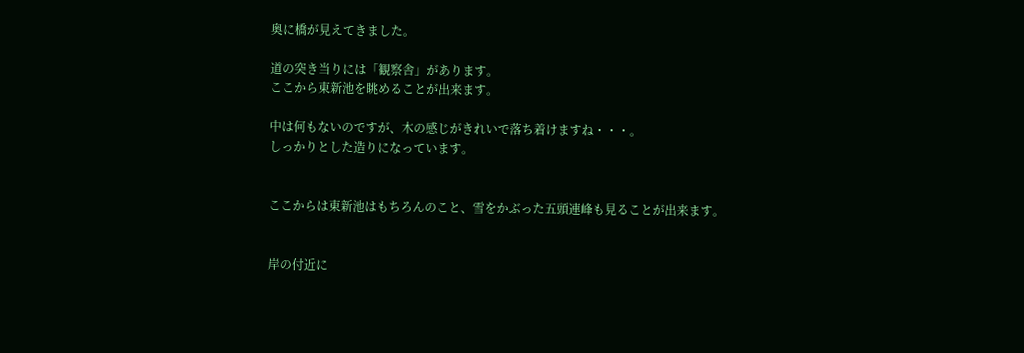奥に橋が見えてきました。

道の突き当りには「観察舎」があります。
ここから東新池を眺めることが出来ます。

中は何もないのですが、木の感じがきれいで落ち着けますね・・・。
しっかりとした造りになっています。


ここからは東新池はもちろんのこと、雪をかぶった五頭連峰も見ることが出来ます。


岸の付近に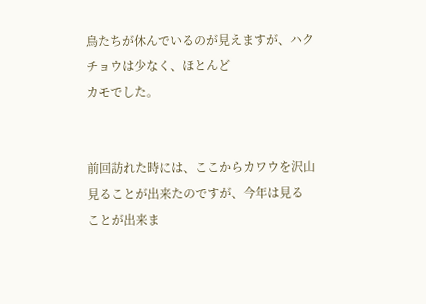鳥たちが休んでいるのが見えますが、ハクチョウは少なく、ほとんど
カモでした。


前回訪れた時には、ここからカワウを沢山見ることが出来たのですが、今年は見る
ことが出来ま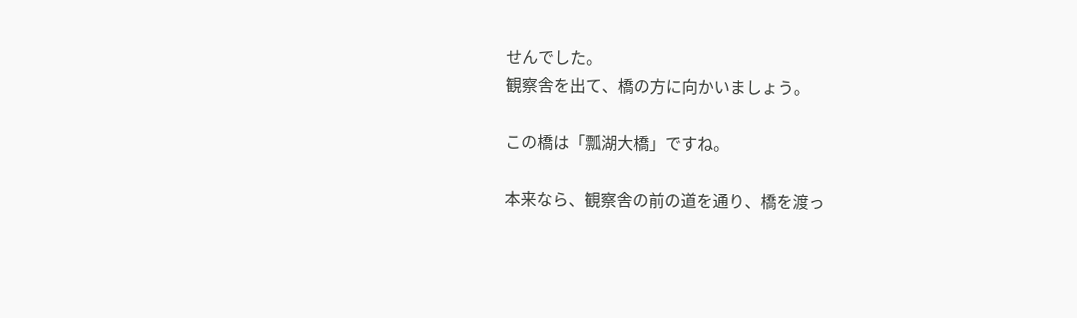せんでした。
観察舎を出て、橋の方に向かいましょう。

この橋は「瓢湖大橋」ですね。

本来なら、観察舎の前の道を通り、橋を渡っ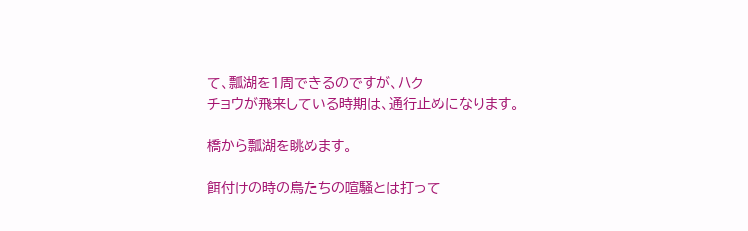て、瓢湖を1周できるのですが、ハク
チョウが飛来している時期は、通行止めになります。

橋から瓢湖を眺めます。

餌付けの時の鳥たちの喧騒とは打って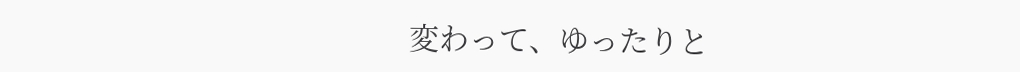変わって、ゆったりと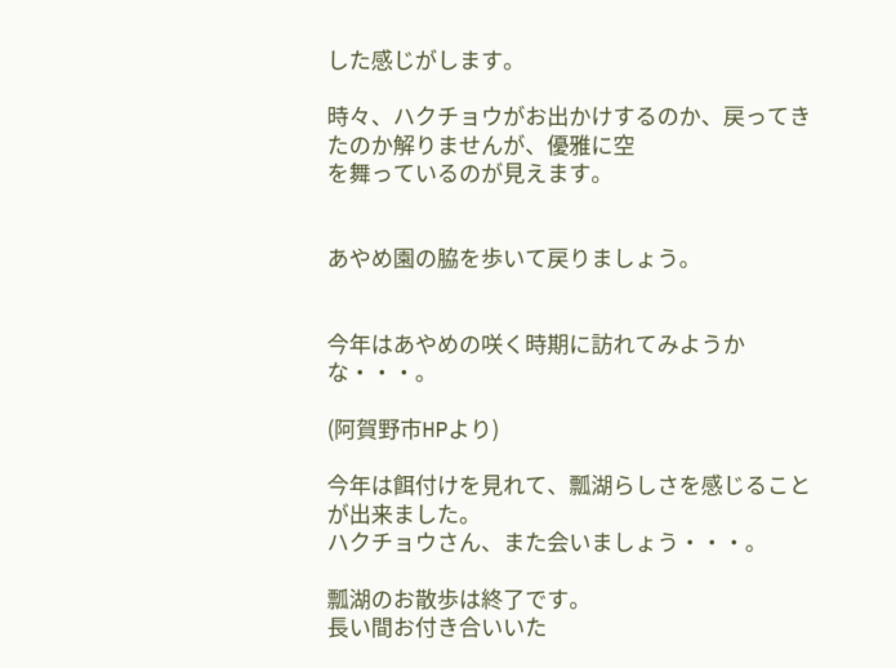した感じがします。

時々、ハクチョウがお出かけするのか、戻ってきたのか解りませんが、優雅に空
を舞っているのが見えます。


あやめ園の脇を歩いて戻りましょう。


今年はあやめの咲く時期に訪れてみようかな・・・。

(阿賀野市HPより)

今年は餌付けを見れて、瓢湖らしさを感じることが出来ました。
ハクチョウさん、また会いましょう・・・。

瓢湖のお散歩は終了です。
長い間お付き合いいた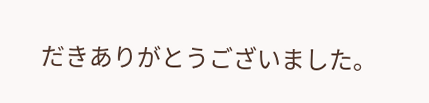だきありがとうございました。